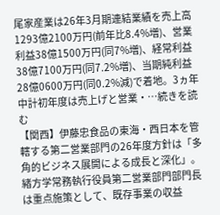尾家産業は26年3月期連結業績を売上高1293億2100万円(前年比8.4%増)、営業利益38億1500万円(同7%増)、経常利益38億7100万円(同7.2%増)、当期純利益28億0600万円(同0.2%減)で着地。3ヵ年中計初年度は売上げと営業・…続きを読む
【関西】伊藤忠食品の東海・西日本を管轄する第二営業部門の26年度方針は「多角的ビジネス展開による成長と深化」。緒方学常務執行役員第二営業部門部門長は重点施策として、既存事業の収益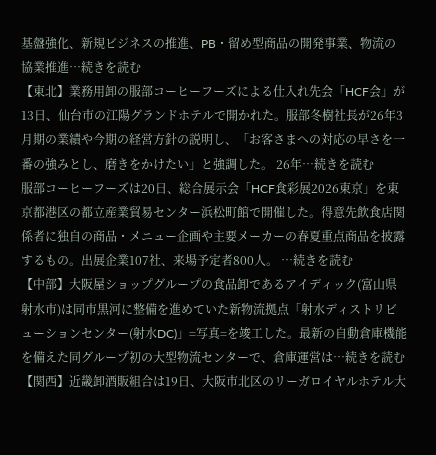基盤強化、新規ビジネスの推進、PB・留め型商品の開発事業、物流の協業推進…続きを読む
【東北】業務用卸の服部コーヒーフーズによる仕入れ先会「HCF会」が13日、仙台市の江陽グランドホテルで開かれた。服部冬樹社長が26年3月期の業績や今期の経営方針の説明し、「お客さまへの対応の早さを一番の強みとし、磨きをかけたい」と強調した。 26年…続きを読む
服部コーヒーフーズは20日、総合展示会「HCF食彩展2026東京」を東京都港区の都立産業貿易センター浜松町館で開催した。得意先飲食店関係者に独自の商品・メニュー企画や主要メーカーの春夏重点商品を披露するもの。出展企業107社、来場予定者800人。 …続きを読む
【中部】大阪屋ショップグループの食品卸であるアイディック(富山県射水市)は同市黒河に整備を進めていた新物流拠点「射水ディストリビューションセンター(射水DC)」=写真=を竣工した。最新の自動倉庫機能を備えた同グループ初の大型物流センターで、倉庫運営は…続きを読む
【関西】近畿卸酒販組合は19日、大阪市北区のリーガロイヤルホテル大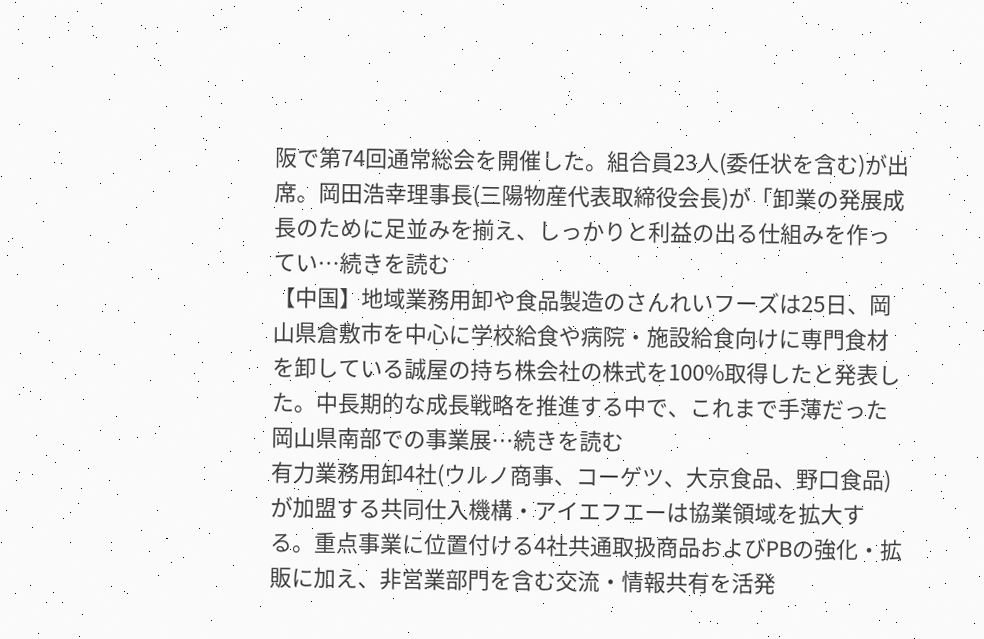阪で第74回通常総会を開催した。組合員23人(委任状を含む)が出席。岡田浩幸理事長(三陽物産代表取締役会長)が「卸業の発展成長のために足並みを揃え、しっかりと利益の出る仕組みを作ってい…続きを読む
【中国】地域業務用卸や食品製造のさんれいフーズは25日、岡山県倉敷市を中心に学校給食や病院・施設給食向けに専門食材を卸している誠屋の持ち株会社の株式を100%取得したと発表した。中長期的な成長戦略を推進する中で、これまで手薄だった岡山県南部での事業展…続きを読む
有力業務用卸4社(ウルノ商事、コーゲツ、大京食品、野口食品)が加盟する共同仕入機構・アイエフエーは協業領域を拡大する。重点事業に位置付ける4社共通取扱商品およびPBの強化・拡販に加え、非営業部門を含む交流・情報共有を活発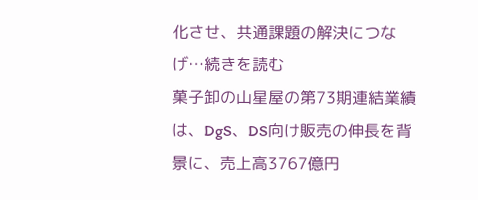化させ、共通課題の解決につなげ…続きを読む
菓子卸の山星屋の第73期連結業績は、DgS、DS向け販売の伸長を背景に、売上高3767億円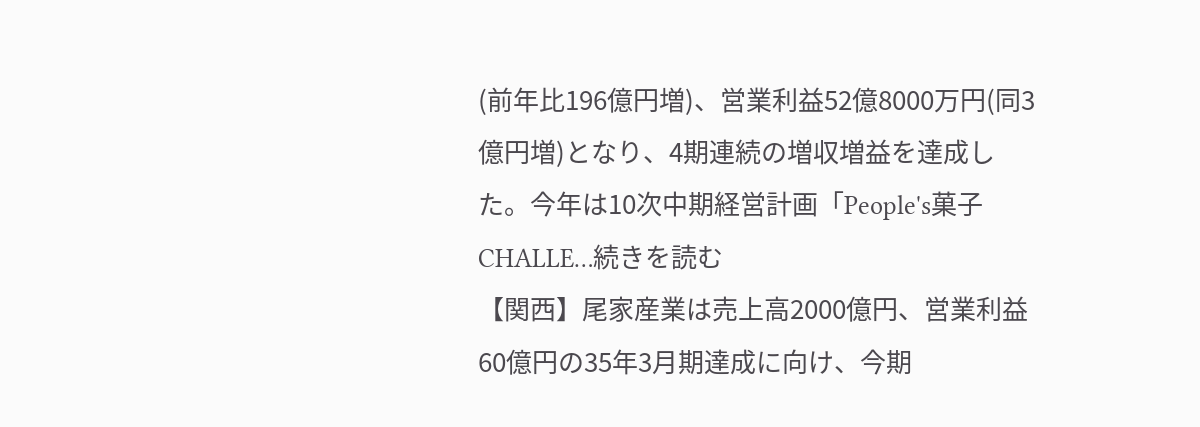(前年比196億円増)、営業利益52億8000万円(同3億円増)となり、4期連続の増収増益を達成した。今年は10次中期経営計画「People's菓子CHALLE…続きを読む
【関西】尾家産業は売上高2000億円、営業利益60億円の35年3月期達成に向け、今期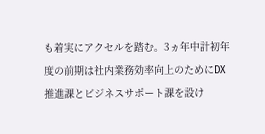も着実にアクセルを踏む。3ヵ年中計初年度の前期は社内業務効率向上のためにDX推進課とビジネスサポート課を設け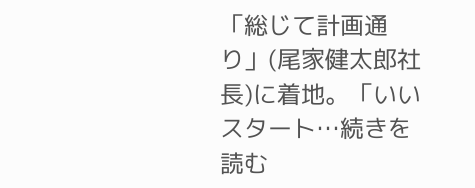「総じて計画通り」(尾家健太郎社長)に着地。「いいスタート…続きを読む